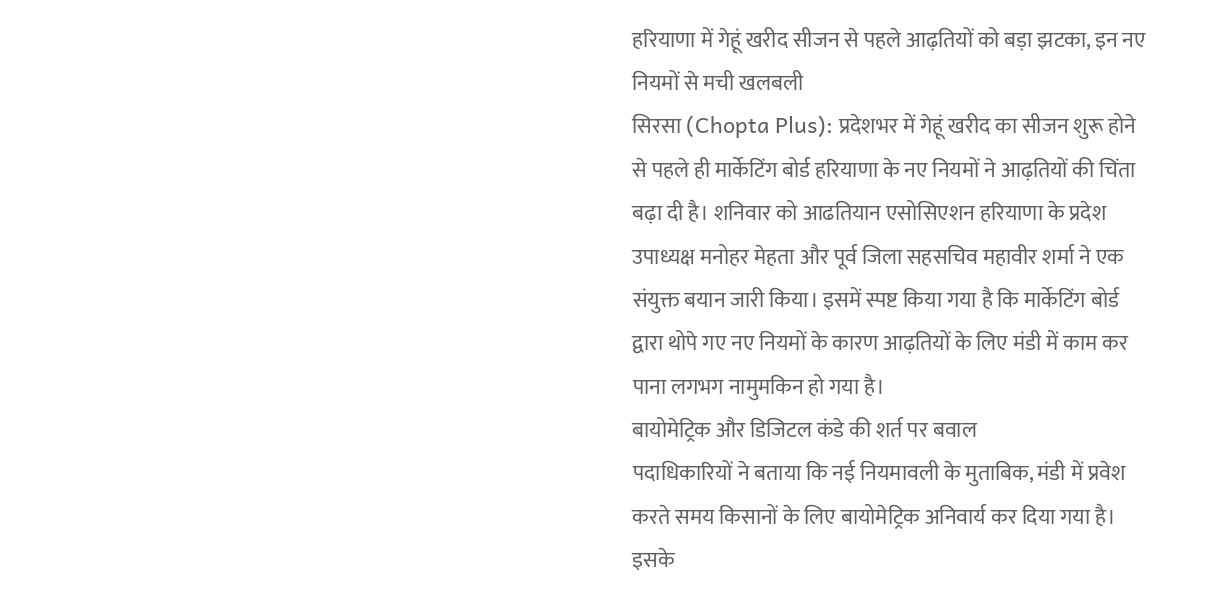हरियाणा में गेहूं खरीद सीजन से पहले आढ़तियों को बड़ा झटका, इन नए नियमों से मची खलबली
सिरसा (Chopta Plus): प्रदेशभर में गेहूं खरीद का सीजन शुरू होने से पहले ही मार्केटिंग बोर्ड हरियाणा के नए नियमों ने आढ़तियों की चिंता बढ़ा दी है। शनिवार को आढतियान एसोसिएशन हरियाणा के प्रदेश उपाध्यक्ष मनोहर मेहता और पूर्व जिला सहसचिव महावीर शर्मा ने एक संयुक्त बयान जारी किया। इसमें स्पष्ट किया गया है कि मार्केटिंग बोर्ड द्वारा थोपे गए नए नियमों के कारण आढ़तियों के लिए मंडी में काम कर पाना लगभग नामुमकिन हो गया है।
बायोमेट्रिक और डिजिटल कंडे की शर्त पर बवाल
पदाधिकारियों ने बताया कि नई नियमावली के मुताबिक, मंडी में प्रवेश करते समय किसानों के लिए बायोमेट्रिक अनिवार्य कर दिया गया है। इसके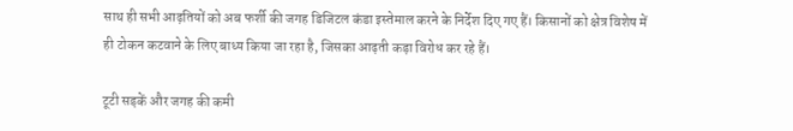साथ ही सभी आढ़तियों को अब फर्शी की जगह डिजिटल कंडा इस्तेमाल करने के निर्देश दिए गए हैं। किसानों को क्षेत्र विशेष में ही टोकन कटवाने के लिए बाध्य किया जा रहा है, जिसका आढ़ती कड़ा विरोध कर रहे हैं।

टूटी सड़कें और जगह की कमी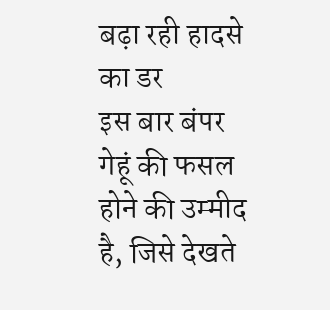बढ़ा रही हादसे का डर
इस बार बंपर गेहूं की फसल होने की उम्मीद है, जिसे देखते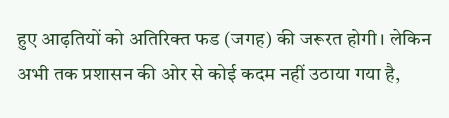हुए आढ़तियों को अतिरिक्त फड (जगह) की जरूरत होगी। लेकिन अभी तक प्रशासन की ओर से कोई कदम नहीं उठाया गया है,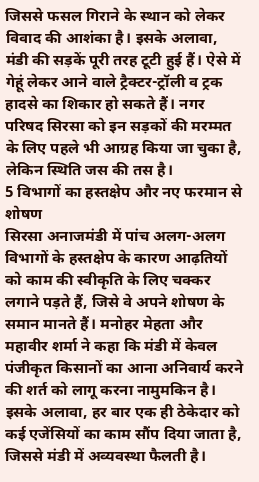जिससे फसल गिराने के स्थान को लेकर विवाद की आशंका है। इसके अलावा, मंडी की सड़कें पूरी तरह टूटी हुई हैं। ऐसे में गेहूं लेकर आने वाले ट्रैक्टर-ट्रॉली व ट्रक हादसे का शिकार हो सकते हैं। नगर परिषद सिरसा को इन सड़कों की मरम्मत के लिए पहले भी आग्रह किया जा चुका है, लेकिन स्थिति जस की तस है।
5 विभागों का हस्तक्षेप और नए फरमान से शोषण
सिरसा अनाजमंडी में पांच अलग-अलग विभागों के हस्तक्षेप के कारण आढ़तियों को काम की स्वीकृति के लिए चक्कर लगाने पड़ते हैं, जिसे वे अपने शोषण के समान मानते हैं। मनोहर मेहता और महावीर शर्मा ने कहा कि मंडी में केवल पंजीकृत किसानों का आना अनिवार्य करने की शर्त को लागू करना नामुमकिन है। इसके अलावा, हर बार एक ही ठेकेदार को कई एजेंसियों का काम सौंप दिया जाता है, जिससे मंडी में अव्यवस्था फैलती है।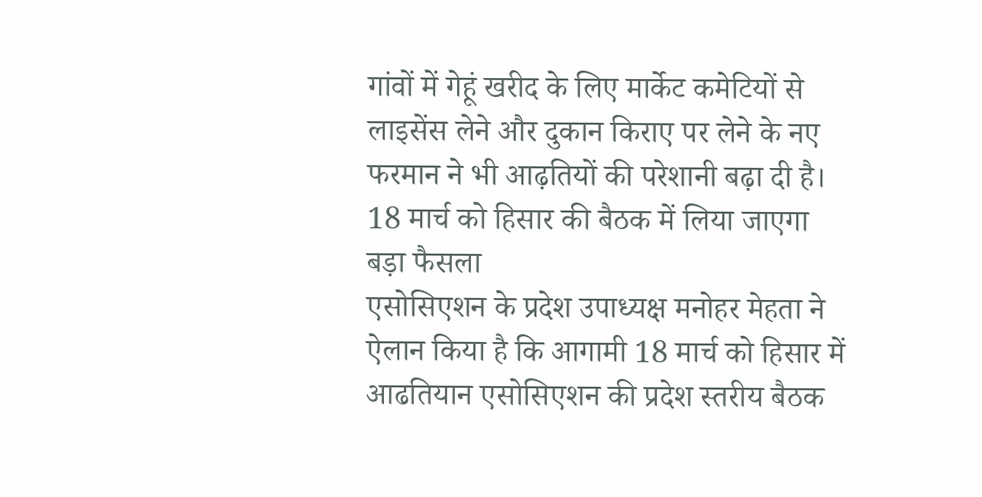गांवों में गेहूं खरीद के लिए मार्केट कमेटियों से लाइसेंस लेने और दुकान किराए पर लेने के नए फरमान ने भी आढ़तियों की परेशानी बढ़ा दी है।
18 मार्च को हिसार की बैठक में लिया जाएगा बड़ा फैसला
एसोसिएशन के प्रदेश उपाध्यक्ष मनोहर मेहता ने ऐलान किया है कि आगामी 18 मार्च को हिसार में आढतियान एसोसिएशन की प्रदेश स्तरीय बैठक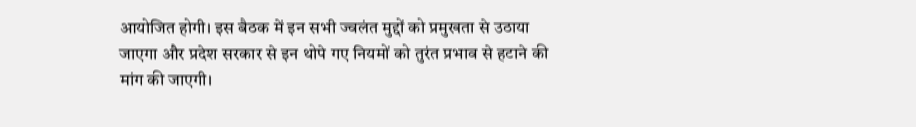आयोजित होगी। इस बैठक में इन सभी ज्वलंत मुद्दों को प्रमुखता से उठाया जाएगा और प्रदेश सरकार से इन थोपे गए नियमों को तुरंत प्रभाव से हटाने की मांग की जाएगी।